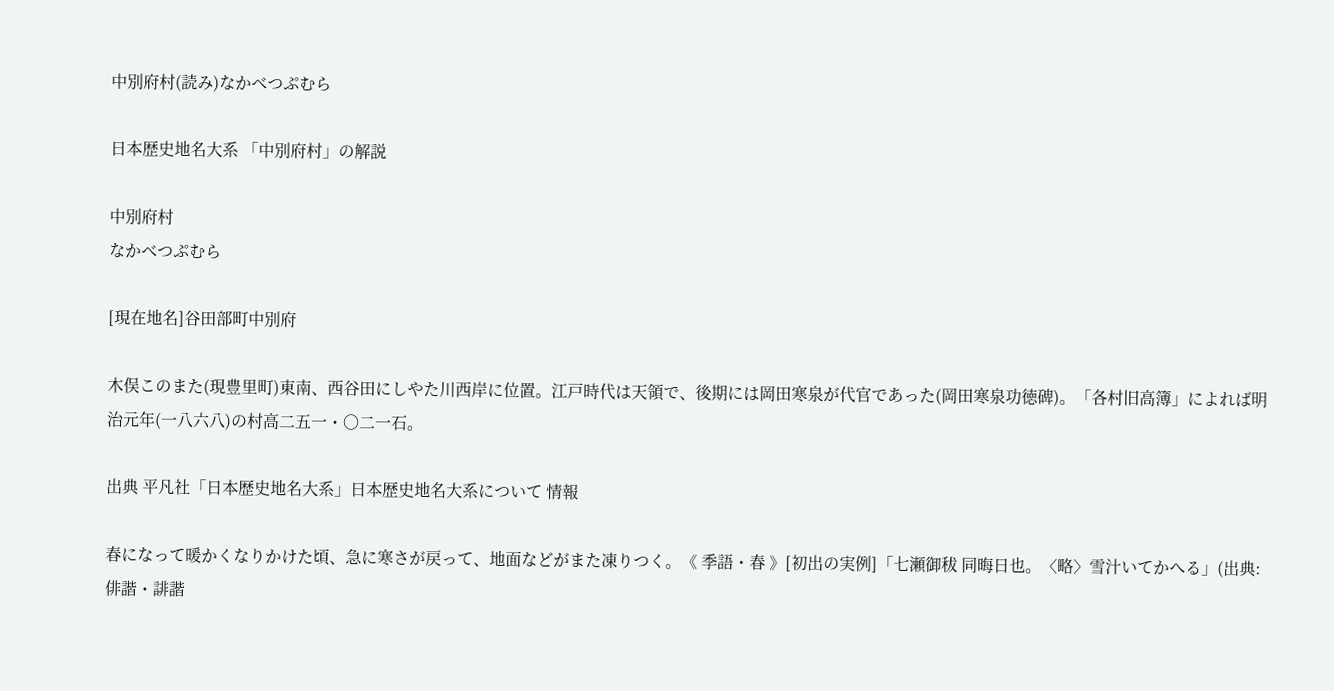中別府村(読み)なかべつぷむら

日本歴史地名大系 「中別府村」の解説

中別府村
なかべつぷむら

[現在地名]谷田部町中別府

木俣このまた(現豊里町)東南、西谷田にしやた川西岸に位置。江戸時代は天領で、後期には岡田寒泉が代官であった(岡田寒泉功徳碑)。「各村旧高簿」によれば明治元年(一八六八)の村高二五一・〇二一石。

出典 平凡社「日本歴史地名大系」日本歴史地名大系について 情報

春になって暖かくなりかけた頃、急に寒さが戻って、地面などがまた凍りつく。《 季語・春 》[初出の実例]「七瀬御秡 同晦日也。〈略〉雪汁いてかへる」(出典:俳諧・誹諧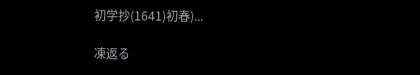初学抄(1641)初春)...

凍返る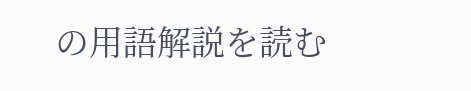の用語解説を読む